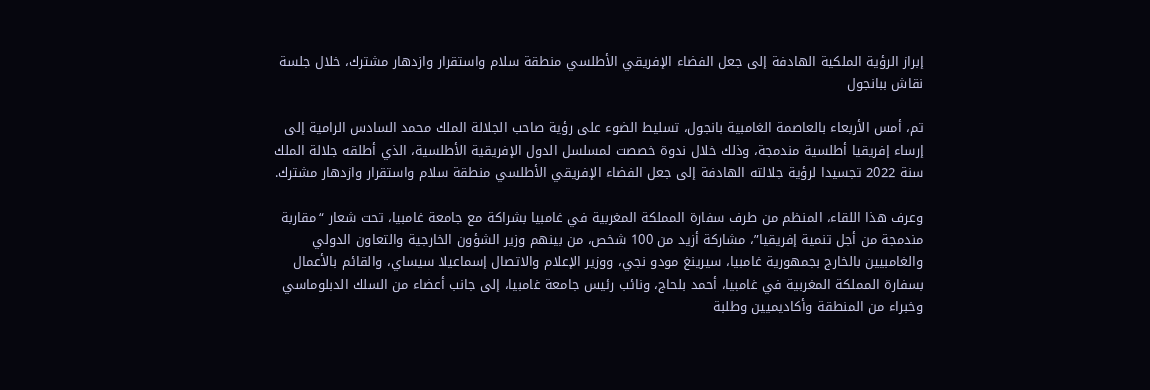إبراز الرؤية الملكية الهادفة إلى جعل الفضاء الإفريقي الأطلسي منطقة سلام واستقرار وازدهار مشترك، خلال جلسة نقاش ببانجول

تم، أمس الأربعاء بالعاصمة الغامبية بانجول، تسليط الضوء على رؤية صاحب الجلالة الملك محمد السادس الرامية إلى إرساء إفريقيا أطلسية مندمجة، وذلك خلال ندوة خصصت لمسلسل الدول الإفريقية الأطلسية، الذي أطلقه جلالة الملك سنة 2022 تجسيدا لرؤية جلالته الهادفة إلى جعل الفضاء الإفريقي الأطلسي منطقة سلام واستقرار وازدهار مشترك.

وعرف هذا اللقاء، المنظم من طرف سفارة المملكة المغربية في غامبيا بشراكة مع جامعة غامبيا، تحت شعار “مقاربة مندمجة من أجل تنمية إفريقيا”، مشاركة أزيد من 100 شخص، من بينهم وزير الشؤون الخارجية والتعاون الدولي والغامبيين بالخارج بجمهورية غامبيا، سيرينغ مودو نجي، ووزير الإعلام والاتصال إسماعيلا سيساي، والقائم بالأعمال بسفارة المملكة المغربية في غامبيا، أحمد بلحاج، ونائب رئيس جامعة غامبيا، إلى جانب أعضاء من السلك الدبلوماسي وخبراء من المنطقة وأكاديميين وطلبة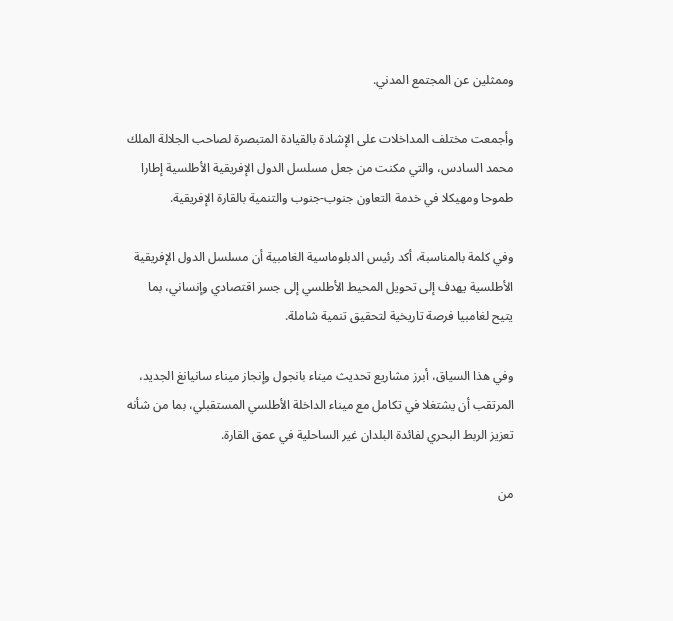وممثلين عن المجتمع المدني.

وأجمعت مختلف المداخلات على الإشادة بالقيادة المتبصرة لصاحب الجلالة الملك محمد السادس، والتي مكنت من جعل مسلسل الدول الإفريقية الأطلسية إطارا طموحا ومهيكلا في خدمة التعاون جنوب-جنوب والتنمية بالقارة الإفريقية.

وفي كلمة بالمناسبة، أكد رئيس الدبلوماسية الغامبية أن مسلسل الدول الإفريقية الأطلسية يهدف إلى تحويل المحيط الأطلسي إلى جسر اقتصادي وإنساني، بما يتيح لغامبيا فرصة تاريخية لتحقيق تنمية شاملة.

وفي هذا السياق، أبرز مشاريع تحديث ميناء بانجول وإنجاز ميناء سانيانغ الجديد، المرتقب أن يشتغلا في تكامل مع ميناء الداخلة الأطلسي المستقبلي، بما من شأنه تعزيز الربط البحري لفائدة البلدان غير الساحلية في عمق القارة.

من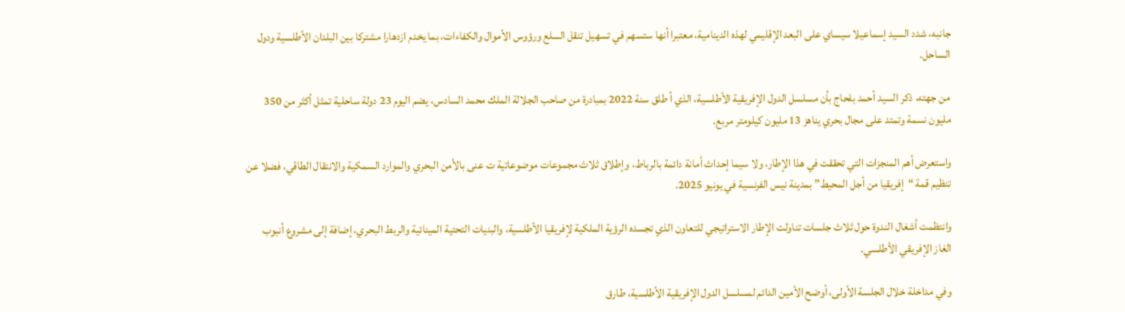جانبه، شدد السيد إسماعيلا سيساي على البعد الإقليمي لهذه الدينامية، معتبرا أنها ستسهم في تسهيل تنقل السلع ورؤوس الأموال والكفاءات، بما يخدم ازدهارا مشتركا بين البلدان الأطلسية ودول الساحل.

من جهته، ذكر السيد أحمد بلحاج بأن مسلسل الدول الإفريقية الأطلسية، الذي أ طلق سنة 2022 بمبادرة من صاحب الجلالة الملك محمد السادس، يضم اليوم 23 دولة ساحلية تمثل أكثر من 350 مليون نسمة وتمتد على مجال بحري يناهز 13 مليون كيلومتر مربع.

واستعرض أهم المنجزات التي تحققت في هذا الإطار، ولا سيما إحداث أمانة دائمة بالرباط، وإطلاق ثلاث مجموعات موضوعاتية ت عنى بالأمن البحري والموارد السمكية والانتقال الطاقي، فضلا عن تنظيم قمة “إفريقيا من أجل المحيط” بمدينة نيس الفرنسية في يونيو 2025.

وانتظمت أشغال الندوة حول ثلاث جلسات تناولت الإطار الاستراتيجي للتعاون الذي تجسده الرؤية الملكية لإفريقيا الأطلسية، والبنيات التحتية المينائية والربط البحري، إضافة إلى مشروع أنبوب الغاز الإفريقي الأطلسي.

وفي مداخلة خلال الجلسة الأولى، أوضح الأمين الدائم لمسلسل الدول الإفريقية الأطلسية، طارق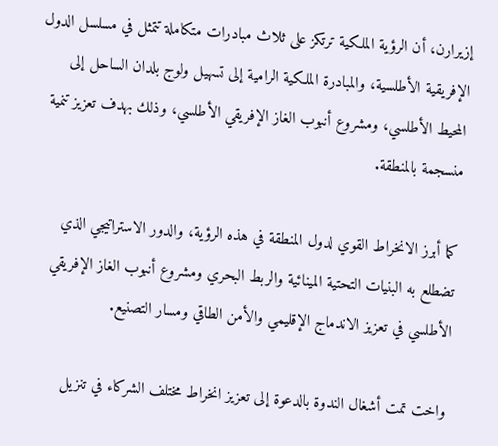إزيرارن، أن الرؤية الملكية ترتكز على ثلاث مبادرات متكاملة تتمثل في مسلسل الدول الإفريقية الأطلسية، والمبادرة الملكية الرامية إلى تسهيل ولوج بلدان الساحل إلى المحيط الأطلسي، ومشروع أنبوب الغاز الإفريقي الأطلسي، وذلك بهدف تعزيز تنمية منسجمة بالمنطقة.

كما أبرز الانخراط القوي لدول المنطقة في هذه الرؤية، والدور الاستراتيجي الذي تضطلع به البنيات التحتية المينائية والربط البحري ومشروع أنبوب الغاز الإفريقي الأطلسي في تعزيز الاندماج الإقليمي والأمن الطاقي ومسار التصنيع.

واخت تمت أشغال الندوة بالدعوة إلى تعزيز انخراط مختلف الشركاء في تنزيل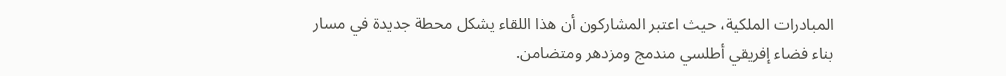المبادرات الملكية، حيث اعتبر المشاركون أن هذا اللقاء يشكل محطة جديدة في مسار بناء فضاء إفريقي أطلسي مندمج ومزدهر ومتضامن.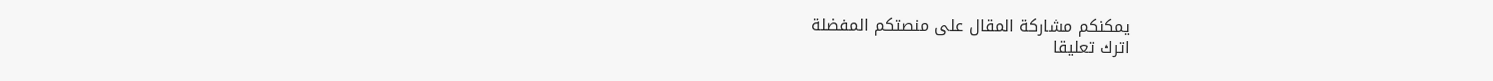يمكنكم مشاركة المقال على منصتكم المفضلة
اترك تعليقا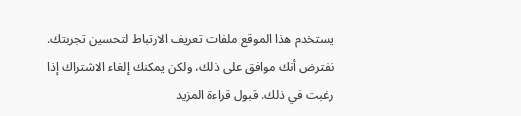يستخدم هذا الموقع ملفات تعريف الارتباط لتحسين تجربتك. نفترض أنك موافق على ذلك، ولكن يمكنك إلغاء الاشتراك إذا رغبت في ذلك. قبول قراءة المزيد